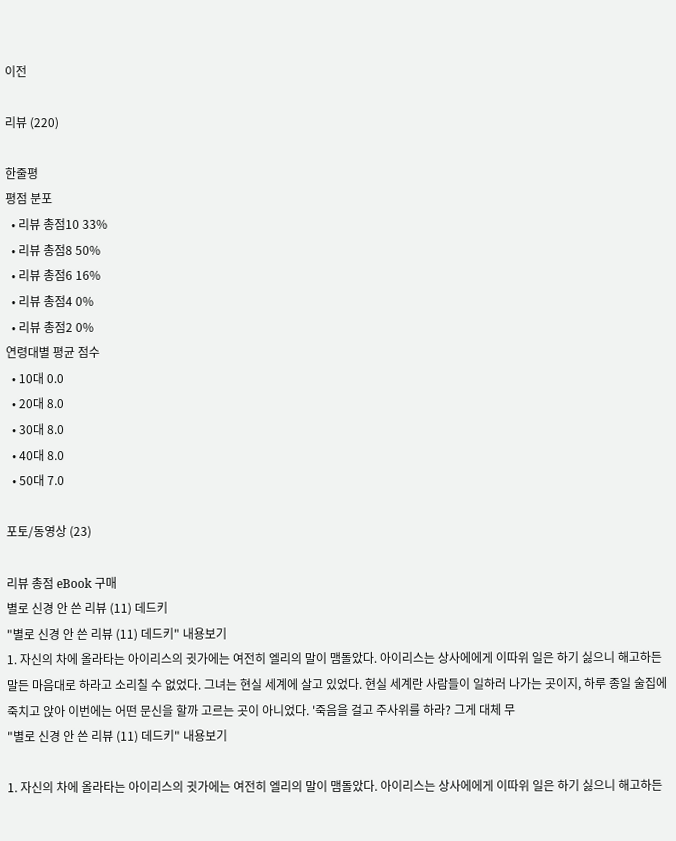이전

리뷰 (220)

한줄평
평점 분포
  • 리뷰 총점10 33%
  • 리뷰 총점8 50%
  • 리뷰 총점6 16%
  • 리뷰 총점4 0%
  • 리뷰 총점2 0%
연령대별 평균 점수
  • 10대 0.0
  • 20대 8.0
  • 30대 8.0
  • 40대 8.0
  • 50대 7.0

포토/동영상 (23)

리뷰 총점 eBook 구매
별로 신경 안 쓴 리뷰 (11) 데드키
"별로 신경 안 쓴 리뷰 (11) 데드키" 내용보기
1. 자신의 차에 올라타는 아이리스의 귓가에는 여전히 엘리의 말이 맴돌았다. 아이리스는 상사에에게 이따위 일은 하기 싫으니 해고하든 말든 마음대로 하라고 소리칠 수 없었다. 그녀는 현실 세계에 살고 있었다. 현실 세계란 사람들이 일하러 나가는 곳이지, 하루 종일 술집에 죽치고 앉아 이번에는 어떤 문신을 할까 고르는 곳이 아니었다. '죽음을 걸고 주사위를 하라? 그게 대체 무
"별로 신경 안 쓴 리뷰 (11) 데드키" 내용보기

1. 자신의 차에 올라타는 아이리스의 귓가에는 여전히 엘리의 말이 맴돌았다. 아이리스는 상사에에게 이따위 일은 하기 싫으니 해고하든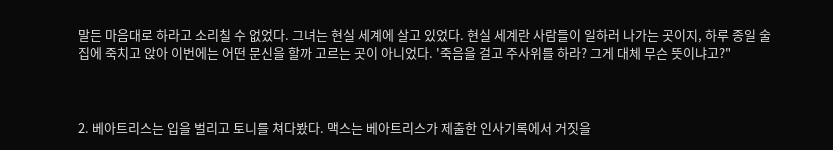말든 마음대로 하라고 소리칠 수 없었다. 그녀는 현실 세계에 살고 있었다. 현실 세계란 사람들이 일하러 나가는 곳이지, 하루 종일 술집에 죽치고 앉아 이번에는 어떤 문신을 할까 고르는 곳이 아니었다. '죽음을 걸고 주사위를 하라? 그게 대체 무슨 뜻이냐고?"



2. 베아트리스는 입을 벌리고 토니를 쳐다봤다. 맥스는 베아트리스가 제출한 인사기록에서 거짓을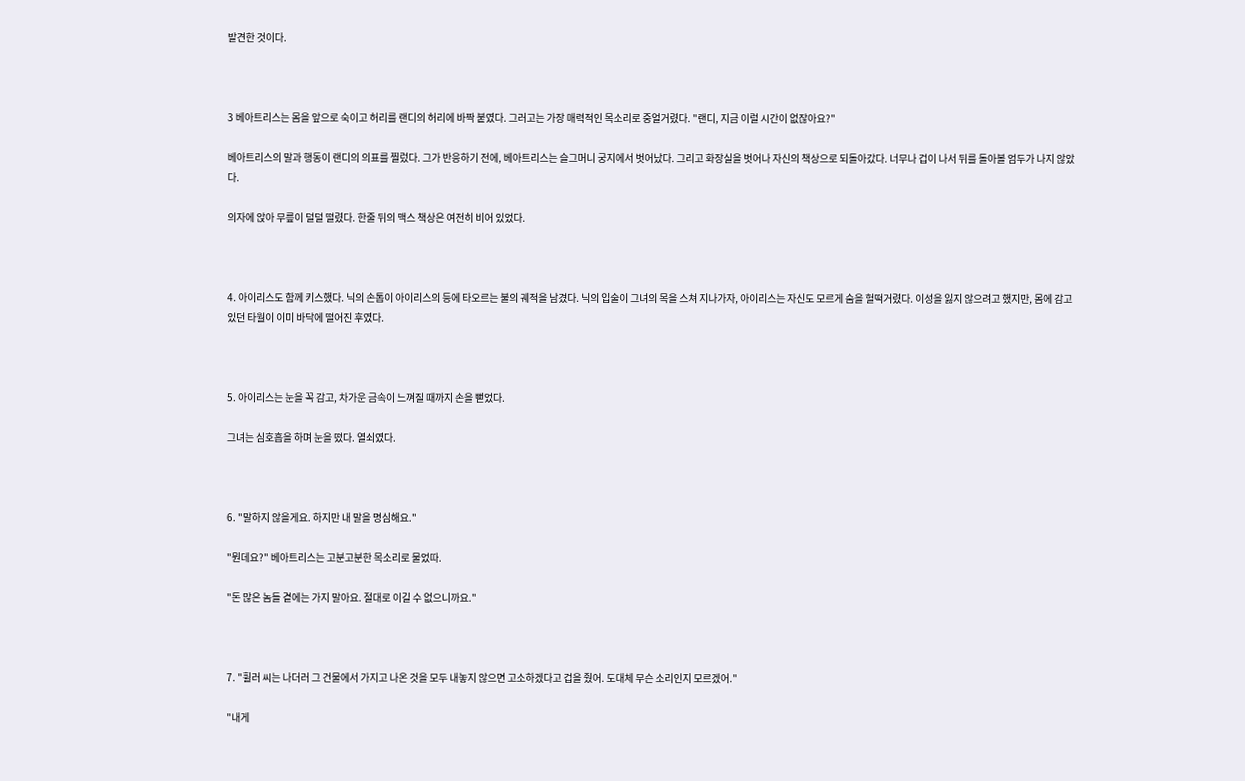발견한 것이다.



3 베아트리스는 몸을 앞으로 숙이고 허리를 랜디의 허리에 바짝 붙였다. 그러고는 가장 매력적인 목소리로 중얼거렸다. "랜디, 지금 이럴 시간이 없잖아요?"

베아트리스의 말과 행동이 랜디의 의표를 찔렀다. 그가 반응하기 전에, 베아트리스는 슬그머니 궁지에서 벗어났다. 그리고 화장실을 벗어나 자신의 책상으로 되돌아갔다. 너무나 겁이 나서 뒤를 돌아볼 엄두가 나지 않았다.

의자에 앉아 무릎이 덜덜 떨렸다. 한줄 뒤의 맥스 책상은 여전히 비어 있었다.



4. 아이리스도 함께 키스했다. 닉의 손톱이 아이리스의 등에 타오르는 불의 궤적을 남겼다. 닉의 입술이 그녀의 목을 스쳐 지나가자, 아이리스는 자신도 모르게 숨을 헐떡거렸다. 이성을 잃지 않으려고 했지만, 몸에 감고 있던 타월이 이미 바닥에 떨어진 후였다.



5. 아이리스는 눈을 꼭 감고, 차가운 금속이 느껴질 때까지 손을 뻗었다.

그녀는 심호흡을 하며 눈을 떴다. 열쇠였다.



6. "말하지 않을게요. 하지만 내 말을 명심해요."

"뭔데요?" 베아트리스는 고분고분한 목소리로 물었따.

"돈 많은 놈들 곁에는 가지 말아요. 절대로 이길 수 없으니까요."



7. "휠러 씨는 나더러 그 건물에서 가지고 나온 것을 모두 내놓지 않으면 고소하겠다고 겁을 줬어. 도대체 무슨 소리인지 모르겠어."

"내게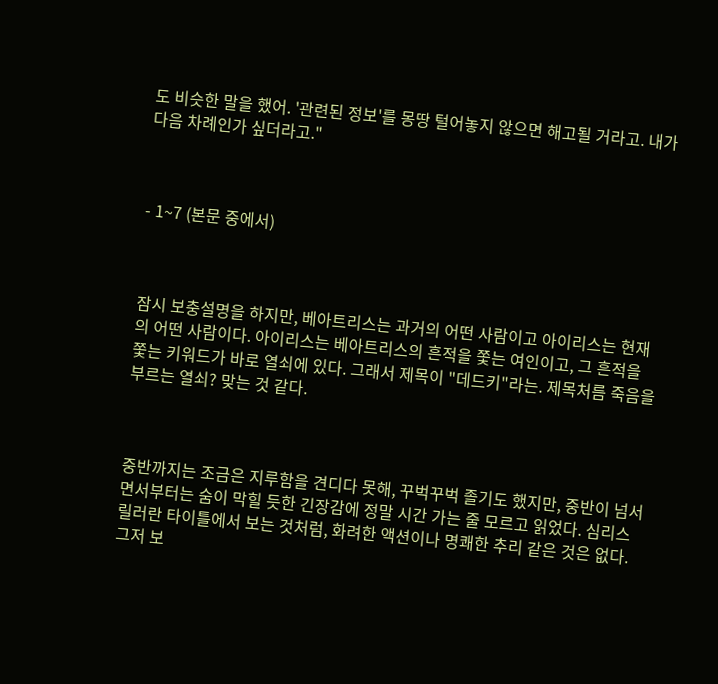도 비슷한 말을 했어. '관련된 정보'를 몽땅 털어놓지 않으면 해고될 거라고. 내가 다음 차례인가 싶더라고."



- 1~7 (본문 중에서)



잠시 보충설명을 하지만, 베아트리스는 과거의 어떤 사람이고 아이리스는 현재의 어떤 사람이다. 아이리스는 베아트리스의 흔적을 쫓는 여인이고, 그 흔적을 쫓는 키워드가 바로 열쇠에 있다. 그래서 제목이 "데드키"라는. 제목처름 죽음을 부르는 열쇠? 맞는 것 같다.



중반까지는 조금은 지루함을 견디다 못해, 꾸벅꾸벅 졸기도 했지만, 중반이 넘서면서부터는 숨이 막힐 듯한 긴장감에 정말 시간 가는 줄 모르고 읽었다. 심리스릴러란 타이틀에서 보는 것처럼, 화려한 액션이나 명쾌한 추리 같은 것은 없다. 그저 보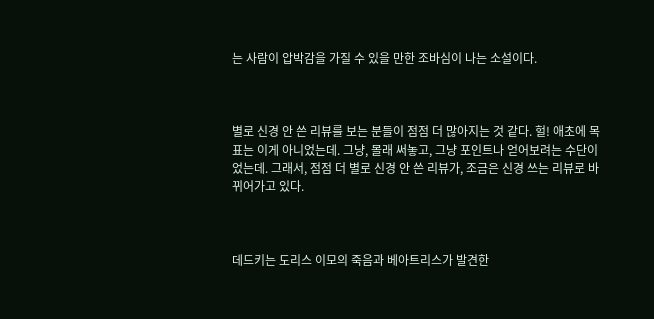는 사람이 압박감을 가질 수 있을 만한 조바심이 나는 소설이다.



별로 신경 안 쓴 리뷰를 보는 분들이 점점 더 많아지는 것 같다. 헐! 애초에 목표는 이게 아니었는데. 그냥, 몰래 써놓고, 그냥 포인트나 얻어보려는 수단이었는데. 그래서, 점점 더 별로 신경 안 쓴 리뷰가, 조금은 신경 쓰는 리뷰로 바뀌어가고 있다.



데드키는 도리스 이모의 죽음과 베아트리스가 발견한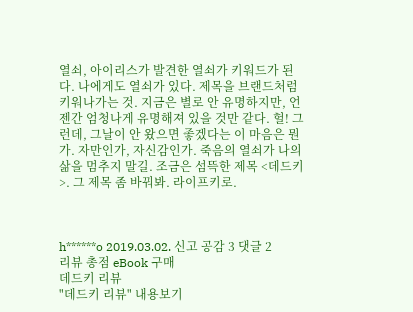열쇠, 아이리스가 발견한 열쇠가 키워드가 된다. 나에게도 열쇠가 있다. 제목을 브랜드처럼 키워나가는 것. 지금은 별로 안 유명하지만, 언젠간 엄청나게 유명해져 있을 것만 같다. 헐! 그런데, 그날이 안 왔으면 좋겠다는 이 마음은 뭔가. 자만인가, 자신감인가. 죽음의 열쇠가 나의 삶을 멈추지 말길. 조금은 섬뜩한 제목 <데드키>. 그 제목 좀 바꿔봐. 라이프키로.



h******o 2019.03.02. 신고 공감 3 댓글 2
리뷰 총점 eBook 구매
데드키 리뷰
"데드키 리뷰" 내용보기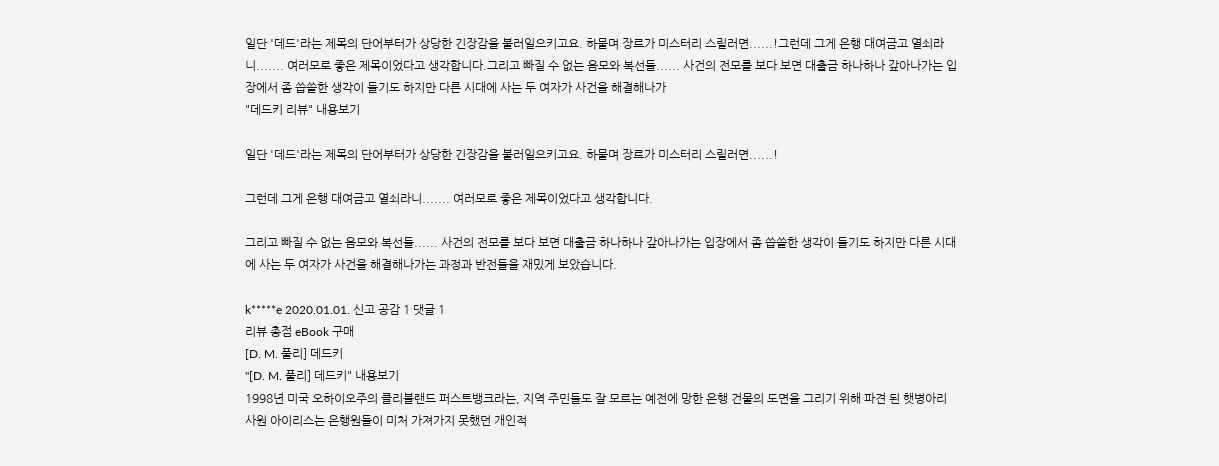일단 '데드'라는 제목의 단어부터가 상당한 긴장감을 불러일으키고요. 하물며 장르가 미스터리 스릴러면......!그런데 그게 은행 대여금고 열쇠라니....... 여러모로 좋은 제목이었다고 생각합니다.그리고 빠질 수 없는 음모와 복선들...... 사건의 전모를 보다 보면 대출금 하나하나 갚아나가는 입장에서 좀 씁쓸한 생각이 들기도 하지만 다른 시대에 사는 두 여자가 사건을 해결해나가
"데드키 리뷰" 내용보기

일단 '데드'라는 제목의 단어부터가 상당한 긴장감을 불러일으키고요. 하물며 장르가 미스터리 스릴러면......!

그런데 그게 은행 대여금고 열쇠라니....... 여러모로 좋은 제목이었다고 생각합니다.

그리고 빠질 수 없는 음모와 복선들...... 사건의 전모를 보다 보면 대출금 하나하나 갚아나가는 입장에서 좀 씁쓸한 생각이 들기도 하지만 다른 시대에 사는 두 여자가 사건을 해결해나가는 과정과 반전들을 재밌게 보았습니다.

k*****e 2020.01.01. 신고 공감 1 댓글 1
리뷰 총점 eBook 구매
[D. M. 풀리] 데드키
"[D. M. 풀리] 데드키" 내용보기
1998년 미국 오하이오주의 클리블랜드 퍼스트뱅크라는, 지역 주민들도 잘 모르는 예전에 망한 은행 건물의 도면을 그리기 위해 파견 된 햇병아리 사원 아이리스는 은행원들이 미처 가져가지 못했던 개인적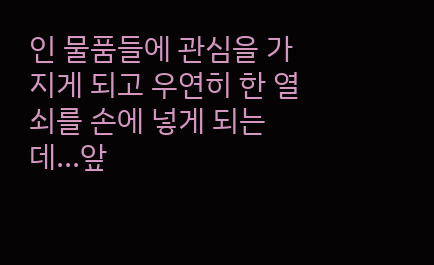인 물품들에 관심을 가지게 되고 우연히 한 열쇠를 손에 넣게 되는데...앞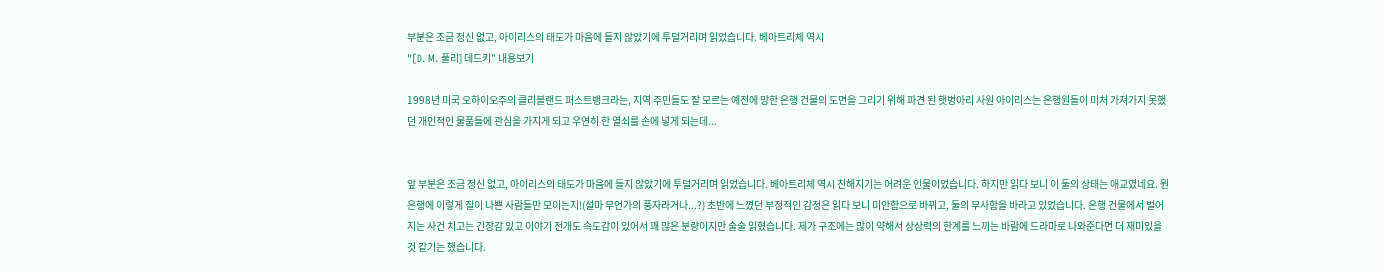부분은 조금 정신 없고, 아이리스의 태도가 마음에 들지 않았기에 투덜거리며 읽었습니다. 베아트리체 역시
"[D. M. 풀리] 데드키" 내용보기

1998년 미국 오하이오주의 클리블랜드 퍼스트뱅크라는, 지역 주민들도 잘 모르는 예전에 망한 은행 건물의 도면을 그리기 위해 파견 된 햇병아리 사원 아이리스는 은행원들이 미처 가져가지 못했던 개인적인 물품들에 관심을 가지게 되고 우연히 한 열쇠를 손에 넣게 되는데...


앞 부분은 조금 정신 없고, 아이리스의 태도가 마음에 들지 않았기에 투덜거리며 읽었습니다. 베아트리체 역시 친해지기는 어려운 인물이었습니다. 하지만 읽다 보니 이 둘의 상태는 애교였네요. 뭔 은행에 이렇게 질이 나쁜 사람들만 모이는지!(설마 무언가의 풍자라거나...?) 초반에 느꼈던 부정적인 감정은 읽다 보니 미안함으로 바뀌고, 둘의 무사함을 바라고 있었습니다. 은행 건물에서 벌어지는 사건 치고는 긴장감 있고 이야기 전개도 속도감이 있어서 꽤 많은 분량이지만 술술 읽혔습니다. 제가 구조에는 많이 약해서 상상력의 한계를 느끼는 바람에 드라마로 나와준다면 더 재미있을 것 같기는 했습니다.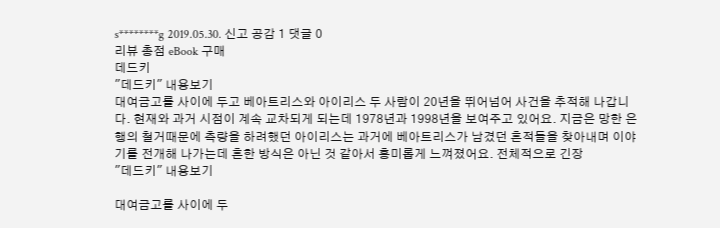s********g 2019.05.30. 신고 공감 1 댓글 0
리뷰 총점 eBook 구매
데드키
"데드키" 내용보기
대여금고를 사이에 두고 베아트리스와 아이리스 두 사람이 20년을 뛰어넘어 사건을 추적해 나갑니다. 현재와 과거 시점이 계속 교차되게 되는데 1978년과 1998년을 보여주고 있어요. 지금은 망한 은행의 철거때문에 측량을 하려했던 아이리스는 과거에 베아트리스가 남겼던 흔적들을 찾아내며 이야기를 전개해 나가는데 흔한 방식은 아닌 것 같아서 흥미롭게 느껴졌어요. 전체적으로 긴장
"데드키" 내용보기

대여금고를 사이에 두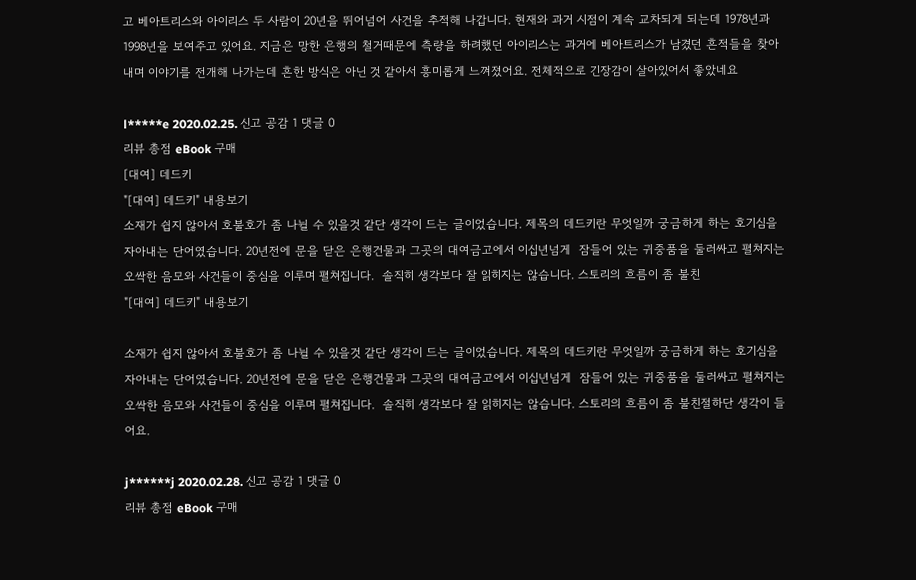고 베아트리스와 아이리스 두 사람이 20년을 뛰어넘어 사건을 추적해 나갑니다. 현재와 과거 시점이 계속 교차되게 되는데 1978년과 1998년을 보여주고 있어요. 지금은 망한 은행의 철거때문에 측량을 하려했던 아이리스는 과거에 베아트리스가 남겼던 흔적들을 찾아내며 이야기를 전개해 나가는데 흔한 방식은 아닌 것 같아서 흥미롭게 느껴졌어요. 전체적으로 긴장감이 살아있어서 좋았네요

l*****e 2020.02.25. 신고 공감 1 댓글 0
리뷰 총점 eBook 구매
[대여] 데드키
"[대여] 데드키" 내용보기
소재가 쉽지 않아서 호불호가 좀 나뉠 수 있을것 같단 생각이 드는 글이었습니다. 제목의 데드키란 무엇일까 궁금하게 하는 호기심을 자아내는 단어였습니다. 20년전에 문을 닫은 은행건물과 그곳의 대여금고에서 이십년넘게  잠들어 있는 귀중품을 둘러싸고 펼쳐지는 오싹한 음모와 사건들이 중심을 이루며 펼쳐집니다.  솔직히 생각보다 잘 읽히지는 않습니다. 스토리의 흐름이 좀 불친
"[대여] 데드키" 내용보기

소재가 쉽지 않아서 호불호가 좀 나뉠 수 있을것 같단 생각이 드는 글이었습니다. 제목의 데드키란 무엇일까 궁금하게 하는 호기심을 자아내는 단어였습니다. 20년전에 문을 닫은 은행건물과 그곳의 대여금고에서 이십년넘게  잠들어 있는 귀중품을 둘러싸고 펼쳐지는 오싹한 음모와 사건들이 중심을 이루며 펼쳐집니다.  솔직히 생각보다 잘 읽히지는 않습니다. 스토리의 흐름이 좀 불친절하단 생각이 들어요.

j******j 2020.02.28. 신고 공감 1 댓글 0
리뷰 총점 eBook 구매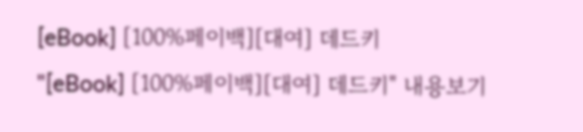[eBook] [100%페이백][대여] 데드키
"[eBook] [100%페이백][대여] 데드키" 내용보기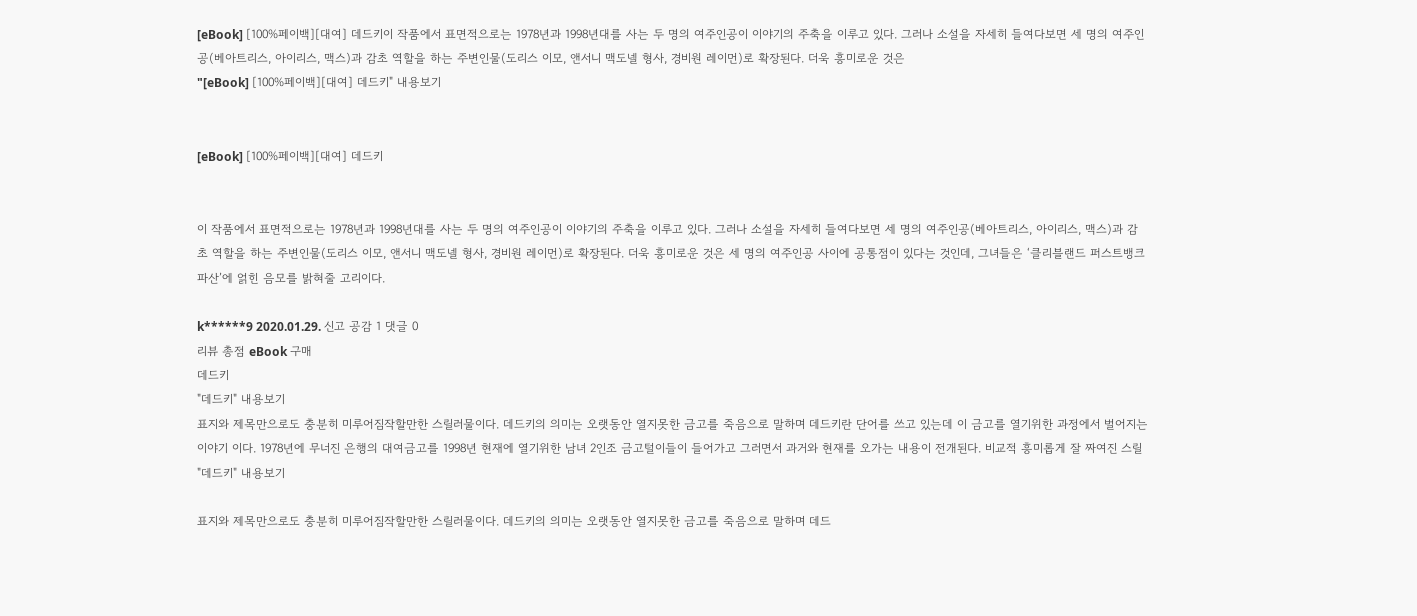[eBook] [100%페이백][대여] 데드키이 작품에서 표면적으로는 1978년과 1998년대를 사는 두 명의 여주인공이 이야기의 주축을 이루고 있다. 그러나 소설을 자세히 들여다보면 세 명의 여주인공(베아트리스, 아이리스, 맥스)과 감초 역할을 하는 주변인물(도리스 이모, 앤서니 맥도넬 형사, 경비원 레이먼)로 확장된다. 더욱 흥미로운 것은
"[eBook] [100%페이백][대여] 데드키" 내용보기


[eBook] [100%페이백][대여] 데드키


이 작품에서 표면적으로는 1978년과 1998년대를 사는 두 명의 여주인공이 이야기의 주축을 이루고 있다. 그러나 소설을 자세히 들여다보면 세 명의 여주인공(베아트리스, 아이리스, 맥스)과 감초 역할을 하는 주변인물(도리스 이모, 앤서니 맥도넬 형사, 경비원 레이먼)로 확장된다. 더욱 흥미로운 것은 세 명의 여주인공 사이에 공통점이 있다는 것인데, 그녀들은 ‘클리블랜드 퍼스트뱅크 파산’에 얽힌 음모를 밝혀줄 고리이다.

k******9 2020.01.29. 신고 공감 1 댓글 0
리뷰 총점 eBook 구매
데드키
"데드키" 내용보기
표지와 제목만으로도 충분히 미루어짐작할만한 스릴러물이다. 데드키의 의미는 오랫동안 열지못한 금고를 죽음으로 말하며 데드키란 단어를 쓰고 있는데 이 금고를 열기위한 과정에서 벌어지는 이야기 이다. 1978년에 무너진 은행의 대여금고를 1998년 현재에 열기위한 남녀 2인조 금고털이들이 들어가고 그러면서 과거와 현재를 오가는 내용이 전개된다. 비교적 흥미롭게 잘 짜여진 스릴
"데드키" 내용보기

표지와 제목만으로도 충분히 미루어짐작할만한 스릴러물이다. 데드키의 의미는 오랫동안 열지못한 금고를 죽음으로 말하며 데드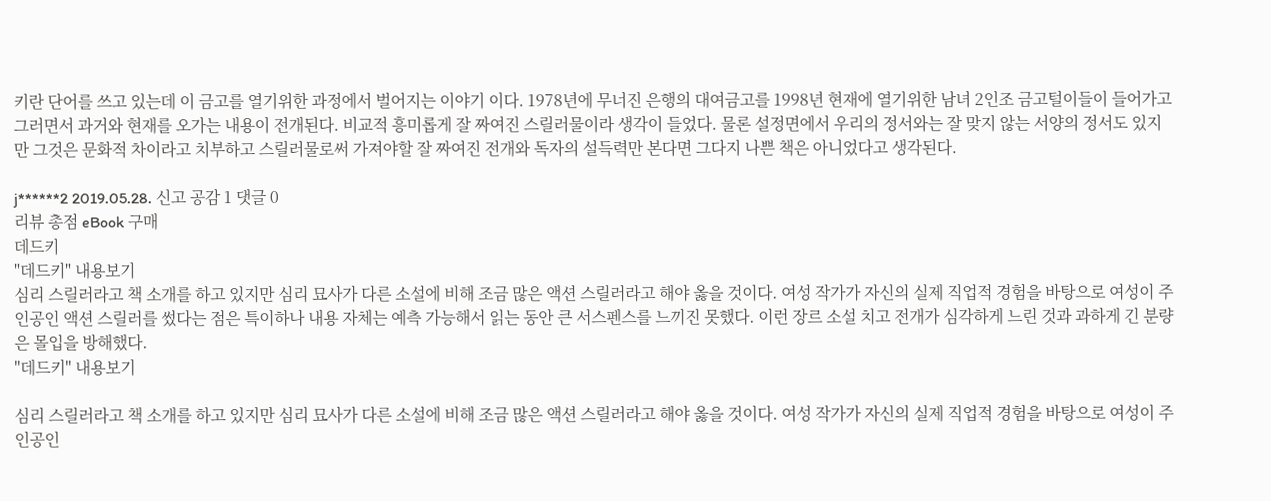키란 단어를 쓰고 있는데 이 금고를 열기위한 과정에서 벌어지는 이야기 이다. 1978년에 무너진 은행의 대여금고를 1998년 현재에 열기위한 남녀 2인조 금고털이들이 들어가고 그러면서 과거와 현재를 오가는 내용이 전개된다. 비교적 흥미롭게 잘 짜여진 스릴러물이라 생각이 들었다. 물론 설정면에서 우리의 정서와는 잘 맞지 않는 서양의 정서도 있지만 그것은 문화적 차이라고 치부하고 스릴러물로써 가져야할 잘 짜여진 전개와 독자의 설득력만 본다면 그다지 나쁜 책은 아니었다고 생각된다.

j******2 2019.05.28. 신고 공감 1 댓글 0
리뷰 총점 eBook 구매
데드키
"데드키" 내용보기
심리 스릴러라고 책 소개를 하고 있지만 심리 묘사가 다른 소설에 비해 조금 많은 액션 스릴러라고 해야 옳을 것이다. 여성 작가가 자신의 실제 직업적 경험을 바탕으로 여성이 주인공인 액션 스릴러를 썼다는 점은 특이하나 내용 자체는 예측 가능해서 읽는 동안 큰 서스펜스를 느끼진 못했다. 이런 장르 소설 치고 전개가 심각하게 느린 것과 과하게 긴 분량은 몰입을 방해했다.
"데드키" 내용보기

심리 스릴러라고 책 소개를 하고 있지만 심리 묘사가 다른 소설에 비해 조금 많은 액션 스릴러라고 해야 옳을 것이다. 여성 작가가 자신의 실제 직업적 경험을 바탕으로 여성이 주인공인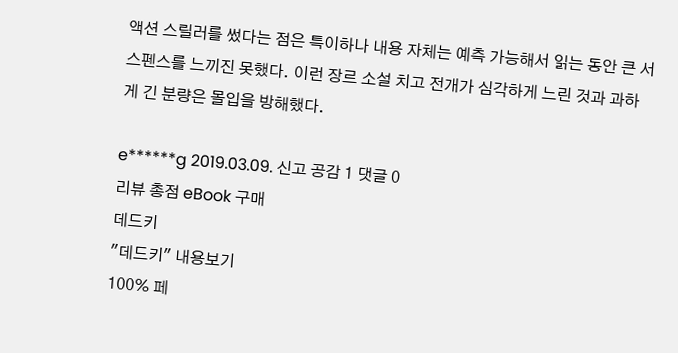액션 스릴러를 썼다는 점은 특이하나 내용 자체는 예측 가능해서 읽는 동안 큰 서스펜스를 느끼진 못했다. 이런 장르 소설 치고 전개가 심각하게 느린 것과 과하게 긴 분량은 몰입을 방해했다.

e******g 2019.03.09. 신고 공감 1 댓글 0
리뷰 총점 eBook 구매
데드키
"데드키" 내용보기
100% 페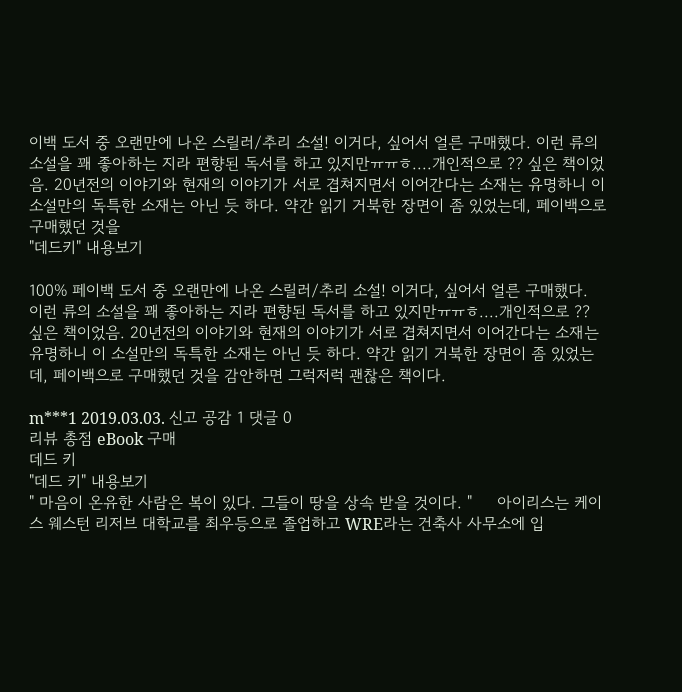이백 도서 중 오랜만에 나온 스릴러/추리 소설! 이거다, 싶어서 얼른 구매했다. 이런 류의 소설을 꽤 좋아하는 지라 편향된 독서를 하고 있지만ㅠㅠㅎ....개인적으로 ?? 싶은 책이었음. 20년전의 이야기와 현재의 이야기가 서로 겹쳐지면서 이어간다는 소재는 유명하니 이 소설만의 독특한 소재는 아닌 듯 하다. 약간 읽기 거북한 장면이 좀 있었는데, 페이백으로 구매했던 것을
"데드키" 내용보기

100% 페이백 도서 중 오랜만에 나온 스릴러/추리 소설! 이거다, 싶어서 얼른 구매했다. 이런 류의 소설을 꽤 좋아하는 지라 편향된 독서를 하고 있지만ㅠㅠㅎ....개인적으로 ?? 싶은 책이었음. 20년전의 이야기와 현재의 이야기가 서로 겹쳐지면서 이어간다는 소재는 유명하니 이 소설만의 독특한 소재는 아닌 듯 하다. 약간 읽기 거북한 장면이 좀 있었는데, 페이백으로 구매했던 것을 감안하면 그럭저럭 괜찮은 책이다.

m***1 2019.03.03. 신고 공감 1 댓글 0
리뷰 총점 eBook 구매
데드 키
"데드 키" 내용보기
" 마음이 온유한 사람은 복이 있다. 그들이 땅을 상속 받을 것이다. "     아이리스는 케이스 웨스턴 리저브 대학교를 최우등으로 졸업하고 WRE라는 건축사 사무소에 입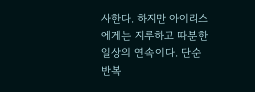사한다. 하지만 아이리스에게는 지루하고 따분한 일상의 연속이다. 단순 반복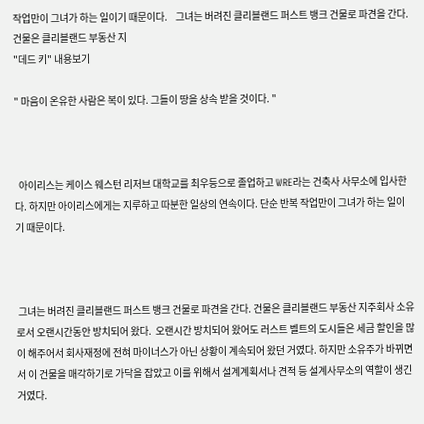작업만이 그녀가 하는 일이기 때문이다.    그녀는 버려진 클리블랜드 퍼스트 뱅크 건물로 파견을 간다. 건물은 클리블랜드 부동산 지
"데드 키" 내용보기

" 마음이 온유한 사람은 복이 있다. 그들이 땅을 상속 받을 것이다. "



  아이리스는 케이스 웨스턴 리저브 대학교를 최우등으로 졸업하고 WRE라는 건축사 사무소에 입사한다. 하지만 아이리스에게는 지루하고 따분한 일상의 연속이다. 단순 반복 작업만이 그녀가 하는 일이기 때문이다.



 그녀는 버려진 클리블랜드 퍼스트 뱅크 건물로 파견을 간다. 건물은 클리블랜드 부동산 지주회사 소유로서 오랜시간동안 방치되어 왔다.  오랜시간 방치되어 왔어도 러스트 벨트의 도시들은 세금 할인을 많이 해주어서 회사재정에 전혀 마이너스가 아닌 상황이 계속되어 왔던 거였다. 하지만 소유주가 바뀌면서 이 건물을 매각하기로 가닥을 잡았고 이를 위해서 설계계획서나 견적 등 설계사무소의 역할이 생긴 거였다.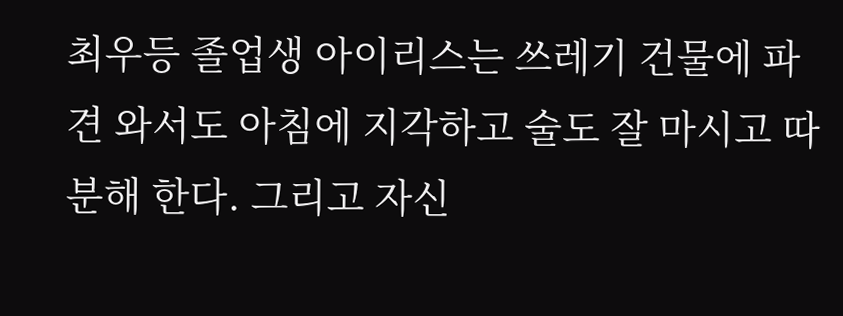최우등 졸업생 아이리스는 쓰레기 건물에 파견 와서도 아침에 지각하고 술도 잘 마시고 따분해 한다. 그리고 자신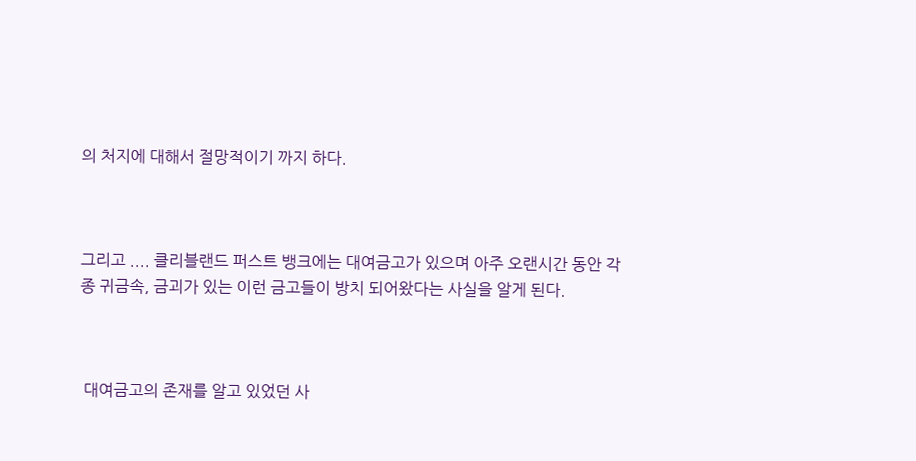의 처지에 대해서 절망적이기 까지 하다.



그리고 .... 클리블랜드 퍼스트 뱅크에는 대여금고가 있으며 아주 오랜시간 동안 각종 귀금속, 금괴가 있는 이런 금고들이 방치 되어왔다는 사실을 알게 된다.



 대여금고의 존재를 알고 있었던 사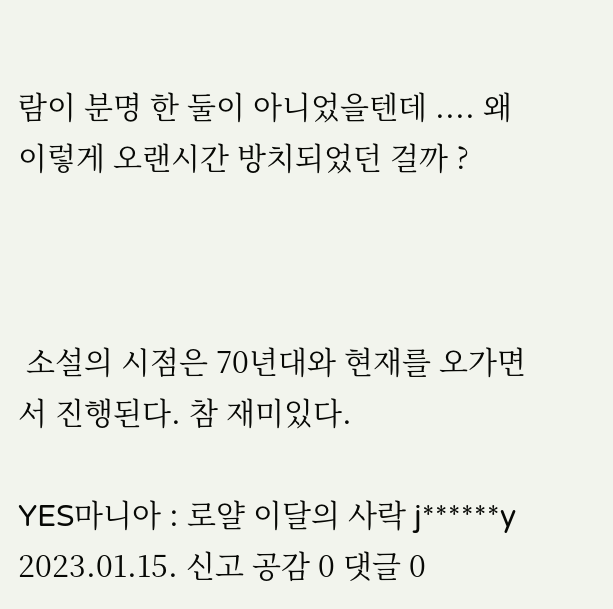람이 분명 한 둘이 아니었을텐데 .... 왜 이렇게 오랜시간 방치되었던 걸까 ?



 소설의 시점은 70년대와 현재를 오가면서 진행된다. 참 재미있다.

YES마니아 : 로얄 이달의 사락 j******y 2023.01.15. 신고 공감 0 댓글 0